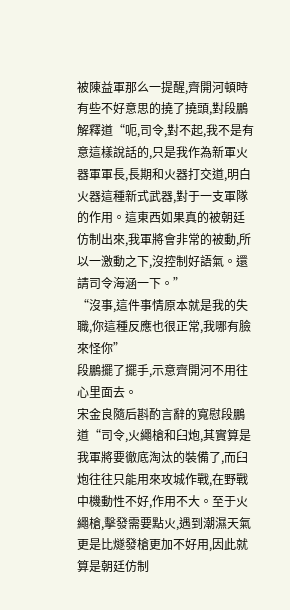被陳益軍那么一提醒,齊開河頓時有些不好意思的撓了撓頭,對段鵬解釋道“呃,司令,對不起,我不是有意這樣說話的,只是我作為新軍火器軍軍長,長期和火器打交道,明白火器這種新式武器,對于一支軍隊的作用。這東西如果真的被朝廷仿制出來,我軍將會非常的被動,所以一激動之下,沒控制好語氣。還請司令海涵一下。”
“沒事,這件事情原本就是我的失職,你這種反應也很正常,我哪有臉來怪你”
段鵬擺了擺手,示意齊開河不用往心里面去。
宋金良隨后斟酌言辭的寬慰段鵬道“司令,火繩槍和臼炮,其實算是我軍將要徹底淘汰的裝備了,而臼炮往往只能用來攻城作戰,在野戰中機動性不好,作用不大。至于火繩槍,擊發需要點火,遇到潮濕天氣更是比燧發槍更加不好用,因此就算是朝廷仿制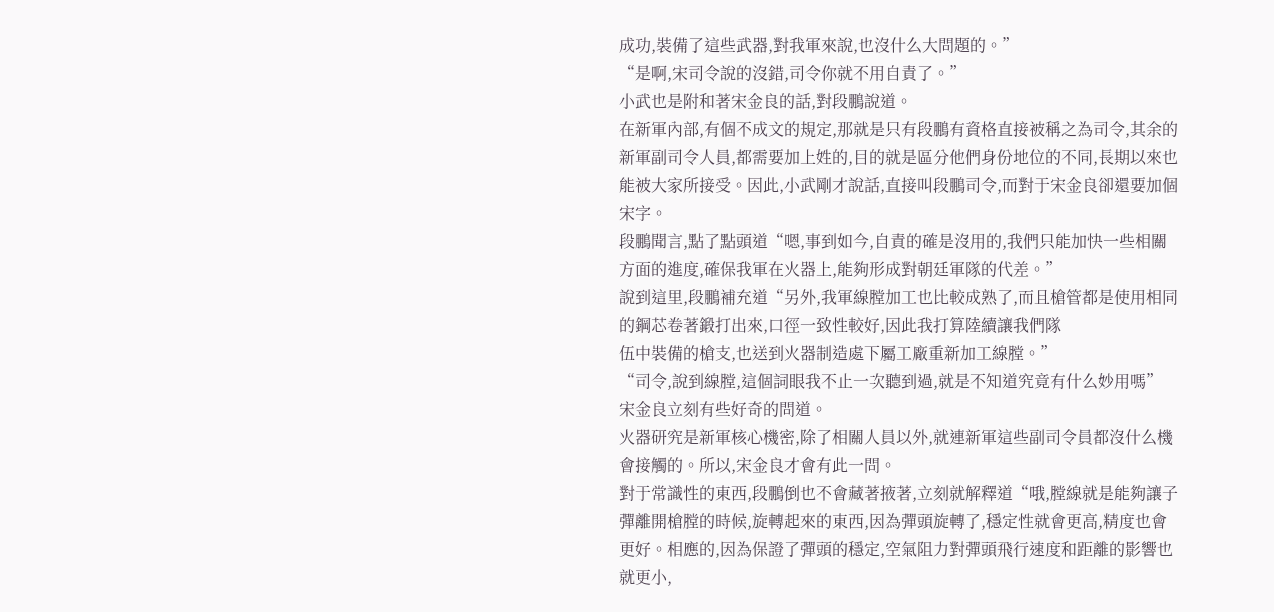成功,裝備了這些武器,對我軍來說,也沒什么大問題的。”
“是啊,宋司令說的沒錯,司令你就不用自責了。”
小武也是附和著宋金良的話,對段鵬說道。
在新軍內部,有個不成文的規定,那就是只有段鵬有資格直接被稱之為司令,其余的新軍副司令人員,都需要加上姓的,目的就是區分他們身份地位的不同,長期以來也能被大家所接受。因此,小武剛才說話,直接叫段鵬司令,而對于宋金良卻還要加個宋字。
段鵬聞言,點了點頭道“嗯,事到如今,自責的確是沒用的,我們只能加快一些相關方面的進度,確保我軍在火器上,能夠形成對朝廷軍隊的代差。”
說到這里,段鵬補充道“另外,我軍線膛加工也比較成熟了,而且槍管都是使用相同的鋼芯卷著鍛打出來,口徑一致性較好,因此我打算陸續讓我們隊
伍中裝備的槍支,也送到火器制造處下屬工廠重新加工線膛。”
“司令,說到線膛,這個詞眼我不止一次聽到過,就是不知道究竟有什么妙用嗎”
宋金良立刻有些好奇的問道。
火器研究是新軍核心機密,除了相關人員以外,就連新軍這些副司令員都沒什么機會接觸的。所以,宋金良才會有此一問。
對于常識性的東西,段鵬倒也不會藏著掖著,立刻就解釋道“哦,膛線就是能夠讓子彈離開槍膛的時候,旋轉起來的東西,因為彈頭旋轉了,穩定性就會更高,精度也會更好。相應的,因為保證了彈頭的穩定,空氣阻力對彈頭飛行速度和距離的影響也就更小,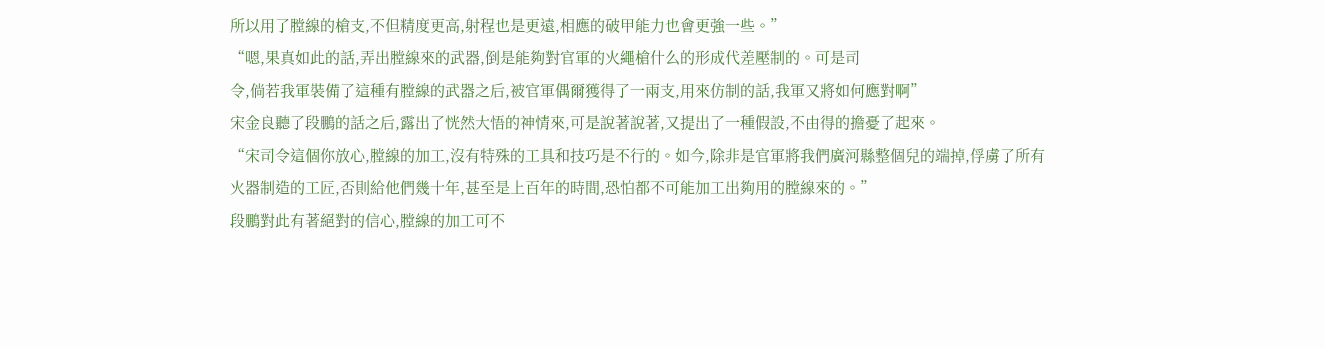所以用了膛線的槍支,不但精度更高,射程也是更遠,相應的破甲能力也會更強一些。”
“嗯,果真如此的話,弄出膛線來的武器,倒是能夠對官軍的火繩槍什么的形成代差壓制的。可是司
令,倘若我軍裝備了這種有膛線的武器之后,被官軍偶爾獲得了一兩支,用來仿制的話,我軍又將如何應對啊”
宋金良聽了段鵬的話之后,露出了恍然大悟的神情來,可是說著說著,又提出了一種假設,不由得的擔憂了起來。
“宋司令這個你放心,膛線的加工,沒有特殊的工具和技巧是不行的。如今,除非是官軍將我們廣河縣整個兒的端掉,俘虜了所有火器制造的工匠,否則給他們幾十年,甚至是上百年的時間,恐怕都不可能加工出夠用的膛線來的。”
段鵬對此有著絕對的信心,膛線的加工可不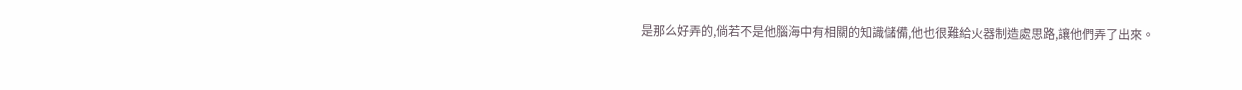是那么好弄的,倘若不是他腦海中有相關的知識儲備,他也很難給火器制造處思路,讓他們弄了出來。